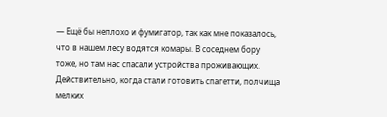— Ещё бы неплохо и фумигатор, так как мне показалось, что в нашем лесу водятся комары. В соседнем бору тоже, но там нас спасали устройства проживающих.
Действительно, когда стали готовить спагетти, полчища мелких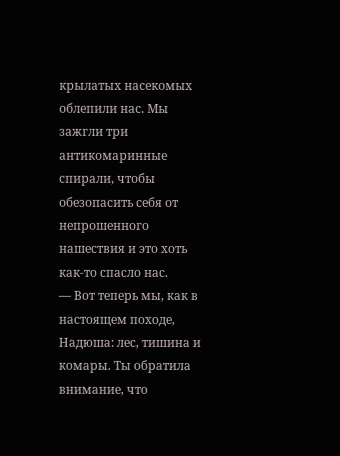крылатых насекомых облепили нас. Мы зажгли три антикомаринные спирали, чтобы обезопасить себя от непрошенного нашествия и это хоть как-то спасло нас.
— Вот теперь мы, как в настоящем походе, Надюша: лес, тишина и комары. Ты обратила внимание, что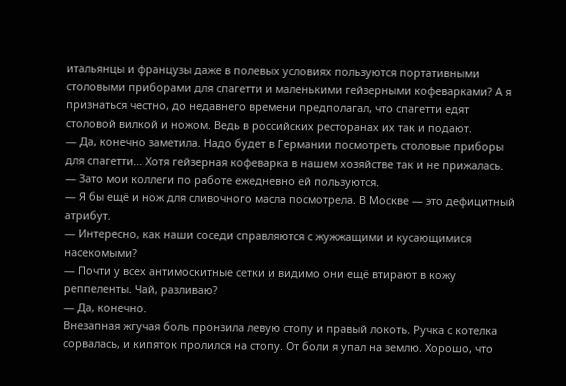итальянцы и французы даже в полевых условиях пользуются портативными столовыми приборами для спагетти и маленькими гейзерными кофеварками? А я признаться честно, до недавнего времени предполагал, что спагетти едят столовой вилкой и ножом. Ведь в российских ресторанах их так и подают.
— Да, конечно заметила. Надо будет в Германии посмотреть столовые приборы для спагетти… Хотя гейзерная кофеварка в нашем хозяйстве так и не прижалась.
— Зато мои коллеги по работе ежедневно ей пользуются.
— Я бы ещё и нож для сливочного масла посмотрела. В Москве — это дефицитный атрибут.
— Интересно, как наши соседи справляются с жужжащими и кусающимися насекомыми?
— Почти у всех антимоскитные сетки и видимо они ещё втирают в кожу реппеленты. Чай, разливаю?
— Да, конечно.
Внезапная жгучая боль пронзила левую стопу и правый локоть. Ручка с котелка сорвалась, и кипяток пролился на стопу. От боли я упал на землю. Хорошо, что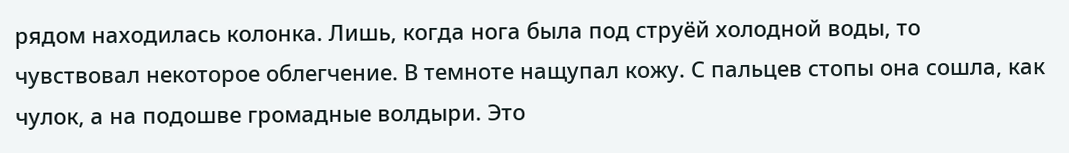рядом находилась колонка. Лишь, когда нога была под струёй холодной воды, то чувствовал некоторое облегчение. В темноте нащупал кожу. С пальцев стопы она сошла, как чулок, а на подошве громадные волдыри. Это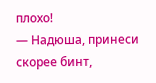плохо!
— Надюша, принеси скорее бинт,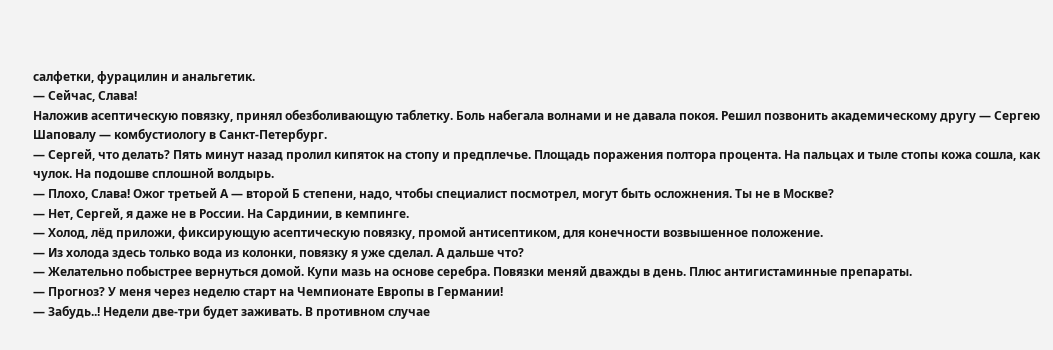салфетки, фурацилин и анальгетик.
— Сейчас, Слава!
Наложив асептическую повязку, принял обезболивающую таблетку. Боль набегала волнами и не давала покоя. Решил позвонить академическому другу — Сергею Шаповалу — комбустиологу в Санкт-Петербург.
— Сергей, что делать? Пять минут назад пролил кипяток на стопу и предплечье. Площадь поражения полтора процента. На пальцах и тыле стопы кожа сошла, как чулок. На подошве сплошной волдырь.
— Плохо, Слава! Ожог третьей А — второй Б степени, надо, чтобы специалист посмотрел, могут быть осложнения. Ты не в Москве?
— Нет, Сергей, я даже не в России. На Сардинии, в кемпинге.
— Холод, лёд приложи, фиксирующую асептическую повязку, промой антисептиком, для конечности возвышенное положение.
— Из холода здесь только вода из колонки, повязку я уже сделал. А дальше что?
— Желательно побыстрее вернуться домой. Купи мазь на основе серебра. Повязки меняй дважды в день. Плюс антигистаминные препараты.
— Прогноз? У меня через неделю старт на Чемпионате Европы в Германии!
— Забудь..! Недели две-три будет заживать. В противном случае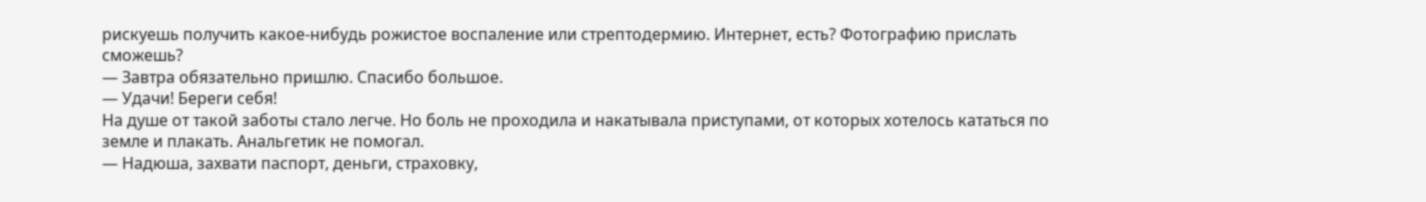рискуешь получить какое-нибудь рожистое воспаление или стрептодермию. Интернет, есть? Фотографию прислать сможешь?
— Завтра обязательно пришлю. Спасибо большое.
— Удачи! Береги себя!
На душе от такой заботы стало легче. Но боль не проходила и накатывала приступами, от которых хотелось кататься по земле и плакать. Анальгетик не помогал.
— Надюша, захвати паспорт, деньги, страховку,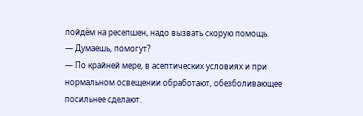пойдём на ресепшен, надо вызвать скорую помощь.
— Думаешь, помогут?
— По крайней мере, в асептических условиях и при нормальном освещении обработают, обезболивающее посильнее сделают.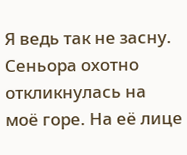Я ведь так не засну.
Сеньора охотно откликнулась на моё горе. На её лице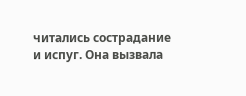читались сострадание и испуг. Она вызвала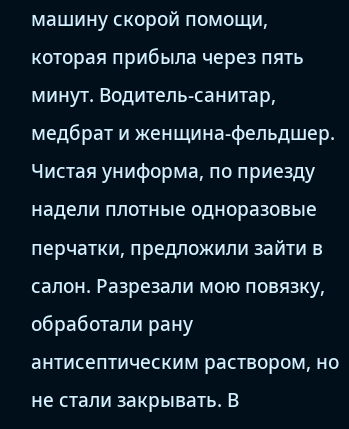машину скорой помощи, которая прибыла через пять минут. Водитель-санитар, медбрат и женщина-фельдшер. Чистая униформа, по приезду надели плотные одноразовые перчатки, предложили зайти в салон. Разрезали мою повязку, обработали рану антисептическим раствором, но не стали закрывать. В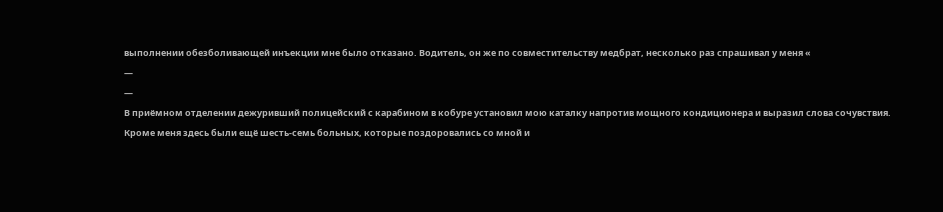выполнении обезболивающей инъекции мне было отказано. Водитель, он же по совместительству медбрат, несколько раз спрашивал у меня «
—
—
В приёмном отделении дежуривший полицейский с карабином в кобуре установил мою каталку напротив мощного кондиционера и выразил слова сочувствия. Кроме меня здесь были ещё шесть-семь больных, которые поздоровались со мной и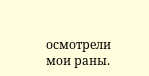осмотрели мои раны.